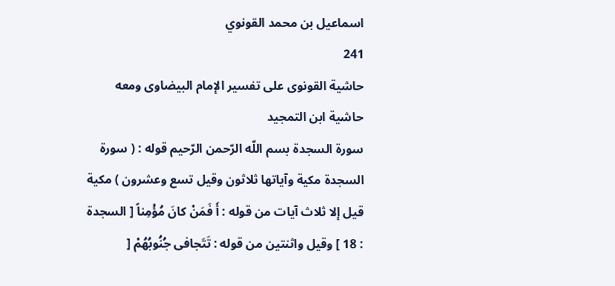اسماعيل بن محمد القونوي
241
حاشية القونوى على تفسير الإمام البيضاوى ومعه حاشية ابن التمجيد
سورة السجدة بسم اللّه الرّحمن الرّحيم قوله : ( سورة السجدة مكية وآياتها ثلاثون وقيل تسع وعشرون ) مكية قيل إلا ثلاث آيات من قوله : أَ فَمَنْ كانَ مُؤْمِناً [ السجدة : 18 ] وقيل واثنتين من قوله : تَتَجافى جُنُوبُهُمْ [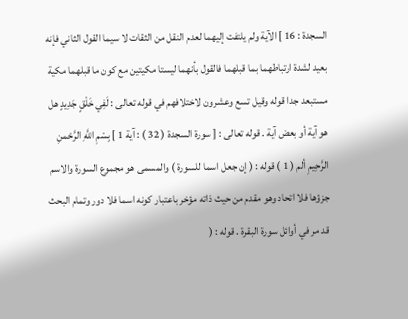السجدة : 16 ] الآية ولم يلتفت إليهما لعدم النقل من الثقات لا سيما القول الثاني فإنه بعيد لشدة ارتباطهما بما قبلهما فالقول بأنهما ليستا مكيتين مع كون ما قبلهما مكية مستبعد جدا قوله وقيل تسع وعشرون لاختلافهم في قوله تعالى : لَفِي خَلْقٍ جَدِيدٍ هل هو آية أو بعض آية . قوله تعالى : [ سورة السجدة ( 32 ) : آية 1 ] بِسْمِ اللَّهِ الرَّحْمنِ الرَّحِيمِ ألم ( 1 ) قوله : ( إن جعل اسما للسورة ) والمسمى هو مجموع السورة والاسم جزؤها فلا اتحاد وهو مقدم من حيث ذاته مؤخر باعتبار كونه اسما فلا دور وتمام البحث قد مر في أوائل سورة البقرة . قوله : (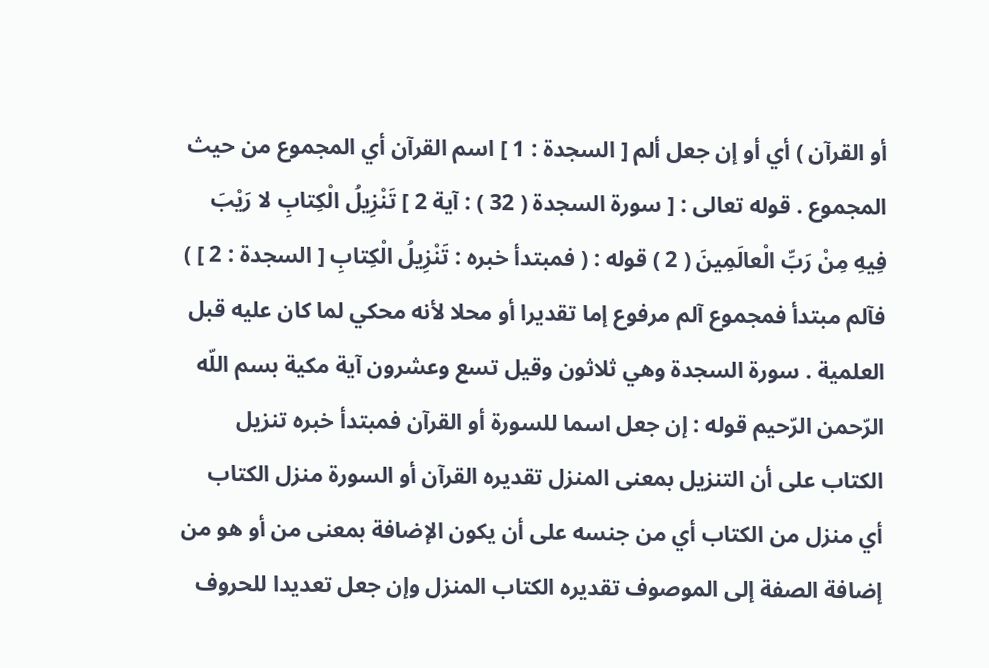أو القرآن ) أي أو إن جعل ألم [ السجدة : 1 ] اسم القرآن أي المجموع من حيث المجموع . قوله تعالى : [ سورة السجدة ( 32 ) : آية 2 ] تَنْزِيلُ الْكِتابِ لا رَيْبَ فِيهِ مِنْ رَبِّ الْعالَمِينَ ( 2 ) قوله : ( فمبتدأ خبره : تَنْزِيلُ الْكِتابِ [ السجدة : 2 ] ) فآلم مبتدأ فمجموع آلم مرفوع إما تقديرا أو محلا لأنه محكي لما كان عليه قبل العلمية . سورة السجدة وهي ثلاثون وقيل تسع وعشرون آية مكية بسم اللّه الرّحمن الرّحيم قوله : إن جعل اسما للسورة أو القرآن فمبتدأ خبره تنزيل الكتاب على أن التنزيل بمعنى المنزل تقديره القرآن أو السورة منزل الكتاب أي منزل من الكتاب أي من جنسه على أن يكون الإضافة بمعنى من أو هو من إضافة الصفة إلى الموصوف تقديره الكتاب المنزل وإن جعل تعديدا للحروف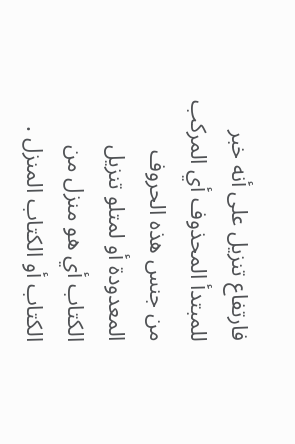فارتفاع تنزيل على أنه خبر للمبتدأ المحذوف أي المركب من جنس هذه الحروف المعدودة أو لمتلو تنزيل الكتاب أي هو منزل من الكتاب أو الكتاب المنزل .